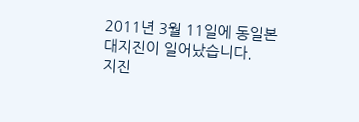2011년 3월 11일에 동일본 대지진이 일어났습니다.
지진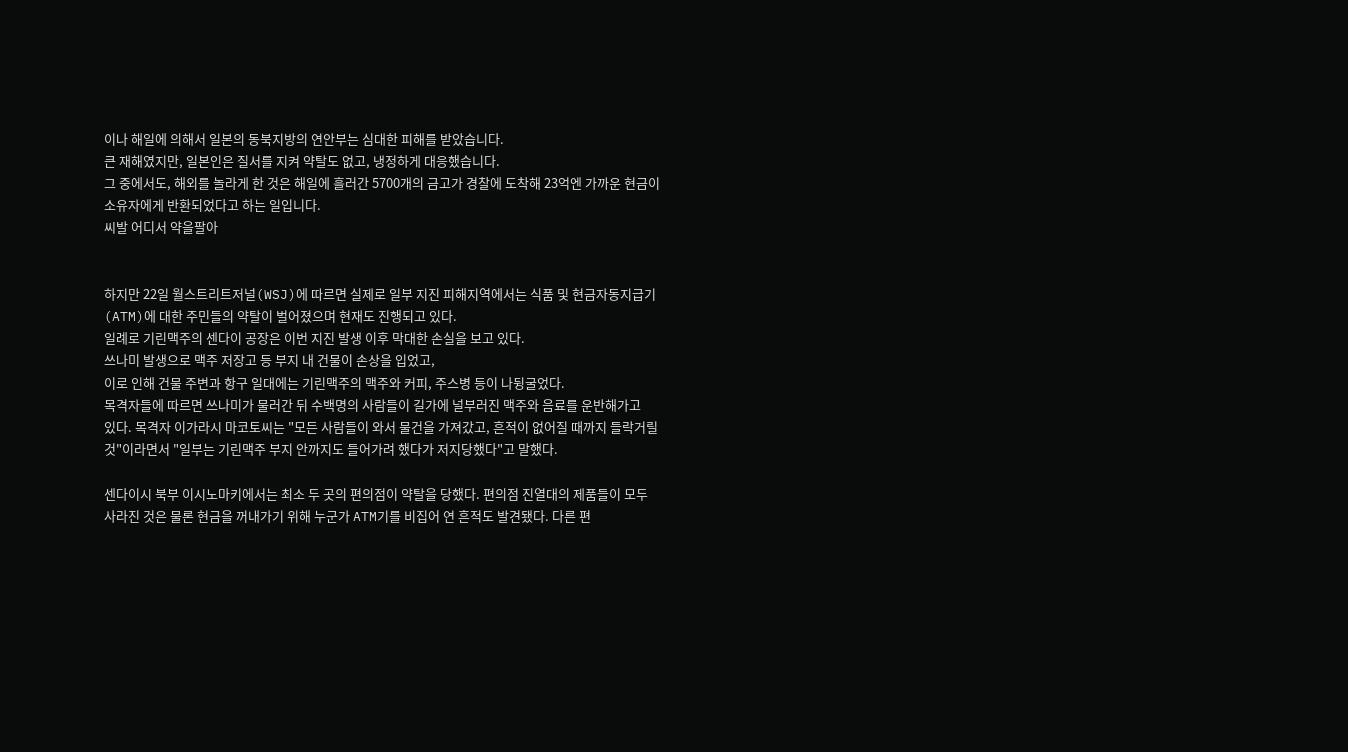이나 해일에 의해서 일본의 동북지방의 연안부는 심대한 피해를 받았습니다.
큰 재해였지만, 일본인은 질서를 지켜 약탈도 없고, 냉정하게 대응했습니다.
그 중에서도, 해외를 놀라게 한 것은 해일에 흘러간 5700개의 금고가 경찰에 도착해 23억엔 가까운 현금이 소유자에게 반환되었다고 하는 일입니다.
씨발 어디서 약을팔아


하지만 22일 월스트리트저널(WSJ)에 따르면 실제로 일부 지진 피해지역에서는 식품 및 현금자동지급기
(ATM)에 대한 주민들의 약탈이 벌어졌으며 현재도 진행되고 있다.
일례로 기린맥주의 센다이 공장은 이번 지진 발생 이후 막대한 손실을 보고 있다.
쓰나미 발생으로 맥주 저장고 등 부지 내 건물이 손상을 입었고,
이로 인해 건물 주변과 항구 일대에는 기린맥주의 맥주와 커피, 주스병 등이 나뒹굴었다.
목격자들에 따르면 쓰나미가 물러간 뒤 수백명의 사람들이 길가에 널부러진 맥주와 음료를 운반해가고
있다. 목격자 이가라시 마코토씨는 "모든 사람들이 와서 물건을 가져갔고, 흔적이 없어질 때까지 들락거릴
것"이라면서 "일부는 기린맥주 부지 안까지도 들어가려 했다가 저지당했다"고 말했다.

센다이시 북부 이시노마키에서는 최소 두 곳의 편의점이 약탈을 당했다. 편의점 진열대의 제품들이 모두
사라진 것은 물론 현금을 꺼내가기 위해 누군가 ATM기를 비집어 연 흔적도 발견됐다. 다른 편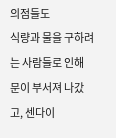의점들도
식량과 물을 구하려는 사람들로 인해 문이 부서져 나갔고, 센다이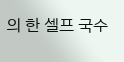의 한 셀프 국수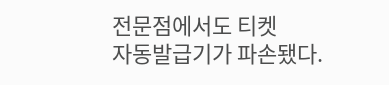전문점에서도 티켓
자동발급기가 파손됐다.